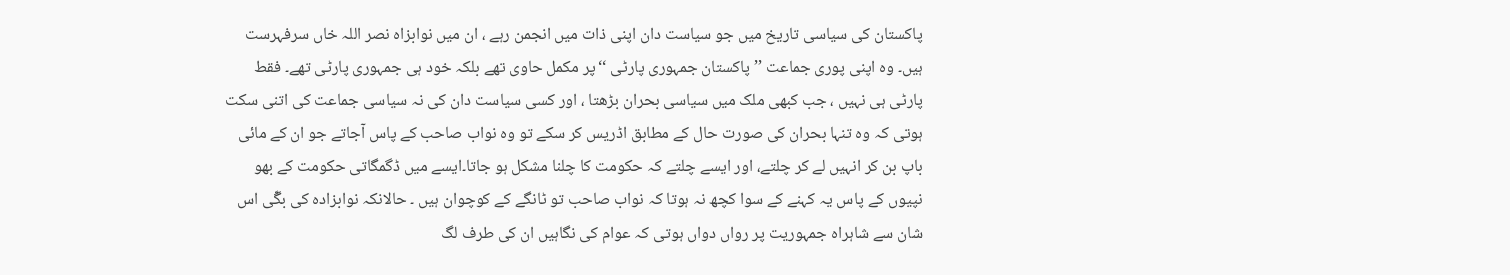پاکستان کی سیاسی تاریخ میں جو سیاست دان اپنی ذات میں انجمن رہے ، ان میں نوابزاہ نصر اللہ خاں سرفہرست ہیں۔ وہ اپنی پوری جماعت ’’پاکستان جمہوری پارٹی ‘‘پر مکمل حاوی تھے بلکہ خود ہی جمہوری پارٹی تھے۔ فقط پارٹی ہی نہیں ، جب کبھی ملک میں سیاسی بحران بڑھتا ، اور کسی سیاست دان کی نہ سیاسی جماعت کی اتنی سکت ہوتی کہ وہ تنہا بحران کی صورت حال کے مطابق اڈریس کر سکے تو وہ نواب صاحب کے پاس آجاتے جو ان کے مائی باپ بن کر انہیں لے کر چلتے، اور ایسے چلتے کہ حکومت کا چلنا مشکل ہو جاتا۔ایسے میں ڈگمگاتی حکومت کے بھو نپیوں کے پاس یہ کہنے کے سوا کچھ نہ ہوتا کہ نواب صاحب تو ٹانگے کے کوچوان ہیں ۔ حالانکہ نوابزادہ کی بگّی اس شان سے شاہراہ جمہوریت پر رواں دواں ہوتی کہ عوام کی نگاہیں ان کی طرف لگ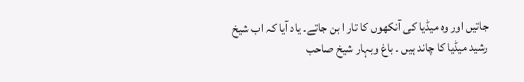جاتیں اور وہ میڈیا کی آنکھوں کا تار ا بن جاتے۔ یاد آیا کہ اب شیخ رشید میڈیا کا چاند ہیں ۔ باغ وبہار شیخ صاحب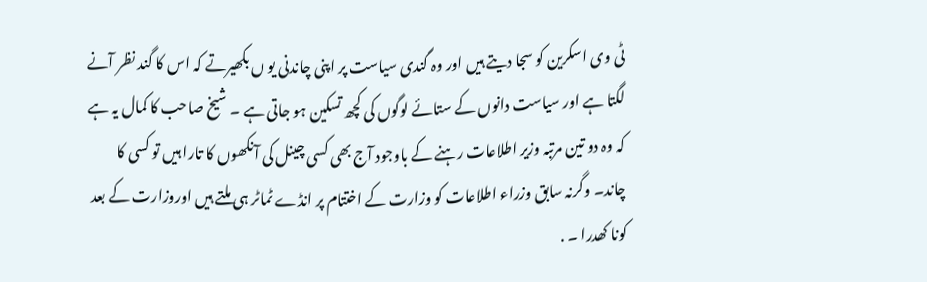ٹی وی اسکرین کو سجا دیتے ہیں اور وہ گندی سیاست پر اپنی چاندنی یو ں بکھیرتے کہ اس کا گند نظر آنے لگتا ہے اور سیاست دانوں کے ستائے لوگوں کی کچھ تسکین ہو جاتی ہے ۔ شیخ صاحب کا کمال یہ ہے کہ وہ دو تین مرتبہ وزیر اطلاعات رہنے کے باوجود آج بھی کسی چینل کی آنکھوں کا تارا ہیں تو کسی کا چاند۔ وگرنہ سابق وزراء اطلاعات کو وزارت کے اختتام پر انڈے ٹماٹر ہی ملتے ہیں اوروزارت کے بعد کونا کھدرا ۔ .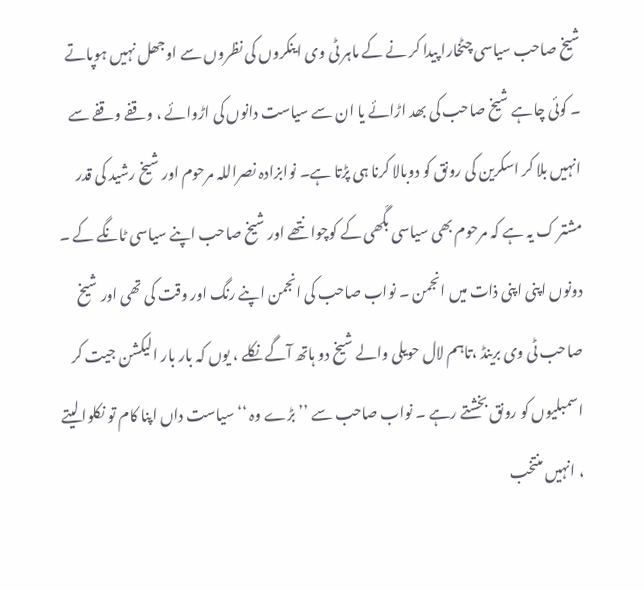شیخ صاحب سیاسی چٹخارا پیدا کر نے کے ماہر ٹی وی اینکروں کی نظروں سے اوجھل نہیں ہوپاتے ۔ کوئی چاہے شیخ صاحب کی بھد اڑائے یا ان سے سیاست دانوں کی اڑوائے ، وقفے وقفے سے انہیں بلا کر اسکرین کی رونق کو دوبالا کرنا ہی پڑتا ہے۔ نوابزادہ نصراللہ مرحوم اور شیخ رشید کی قدر مشتر ک یہ ہے کہ مرحوم بھی سیاسی بگّھی کے کوچوانتھے اور شیخ صاحب اپنے سیاسی ٹانگے کے ۔ دونوں اپنی اپنی ذات میں انجمن ۔ نواب صاحب کی انجمن اپنے رنگ اور وقت کی تھی اور شیخ صاحب ٹی وی برینڈ ،تاہم لال حویلی والے شیخ دو ہاتھ آگے نکلے ، یوں کہ بار بار الیکشن جیت کر اسمبلیوں کو رونق بخشتے رہے ۔ نواب صاحب سے ’’بڑے وہ ‘‘ سیاست داں اپنا کام تو نکلوا لیتے ، انہیں منتخب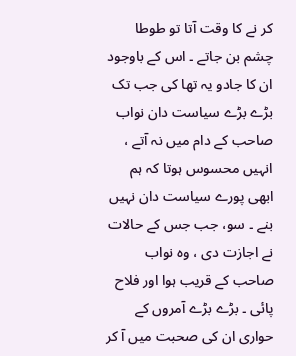کر نے کا وقت آتا تو طوطا چشم بن جاتے ۔ اس کے باوجود ان کا جادو یہ تھا کی جب تک بڑے بڑے سیاست دان نواب صاحب کے دام میں نہ آتے ، انہیں محسوس ہوتا کہ ہم ابھی پورے سیاست دان نہیں بنے ۔ سو، جب جس کے حالات نے اجازت دی ، وہ نواب صاحب کے قریب ہوا اور فلاح پائی ۔ بڑے بڑے آمروں کے حواری ان کی صحبت میں آ کر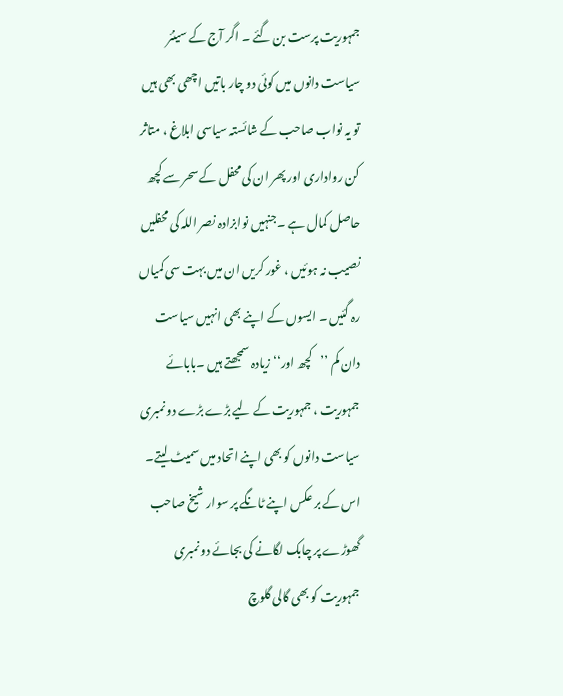جمہوریت پرست بن گئے ۔ اگر آج کے سینئر سیاست دانوں میں کوئی دو چار باتیں اچھی بھی ہیں تو یہ نواب صاحب کے شائستہ سیاسی ابلاغ ، متاثر کن رواداری اور پھر ان کی محفل کے سحر سے کچھ حاصل کمال ہے ۔جنہیں نوابزادہ نصر اللہ کی محفلیں نصیب نہ ہوئیں ، غور کریں ان میں بہت سی کمیاں رہ گئیں ۔ ایسوں کے اپنے بھی انہیں سیاست دان کم ’’کچھ اور‘‘ زیادہ سمجھتے ہیں ۔بابائے جمہوریت ، جمہوریت کے لیے بڑے بڑے دو نمبری سیاست دانوں کو بھی اپنے اتحاد میں سمیٹ لیتے۔ اس کے بر عکس اپنے ٹانگے پر سوار شیخ صاحب گھوڑے پر چابک لگانے کی بجائے دو نمبری جمہوریت کو بھی گالی گلوچ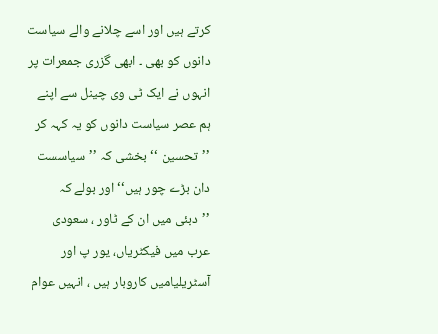کرتے ہیں اور اسے چلانے والے سیاست دانوں کو بھی ۔ ابھی گزری جمعرات پر انہوں نے ایک ٹی وی چینل سے اپنے ہم عصر سیاست دانوں کو یہ کہہ کر ’’تحسین ‘‘ بخشی کہ ’’سیاسست دان بڑے چور ہیں‘‘ اور بولے کہ ’’دبئی میں ان کے ٹاور ، سعودی عرب میں فیکٹریاں، یور پ اور آسٹریلیامیں کاروبار ہیں ، انہیں عوام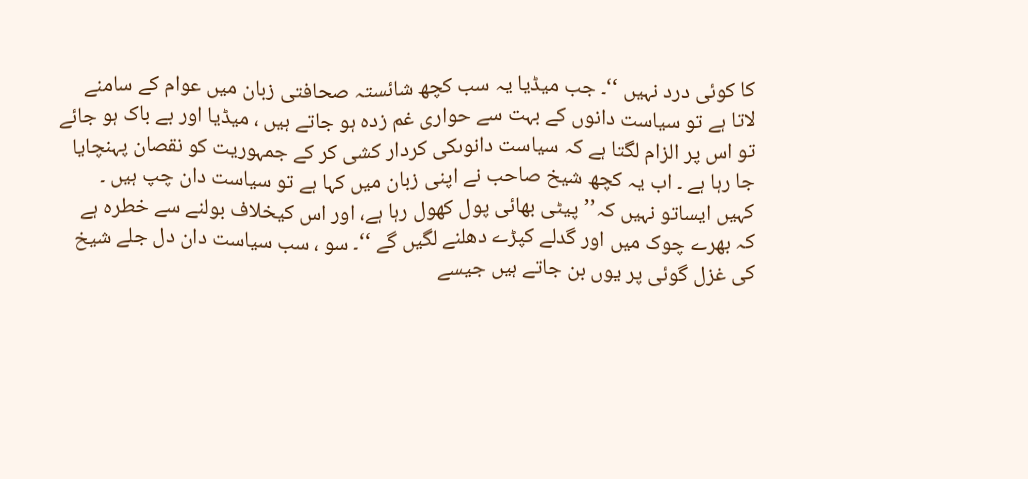کا کوئی درد نہیں ‘‘۔ جب میڈیا یہ سب کچھ شائستہ صحافتی زبان میں عوام کے سامنے لاتا ہے تو سیاست دانوں کے بہت سے حواری غم زدہ ہو جاتے ہیں ، میڈیا اور بے باک ہو جائے تو اس پر الزام لگتا ہے کہ سیاست دانوںکی کردار کشی کر کے جمہوریت کو نقصان پہنچایا جا رہا ہے ۔ اب یہ کچھ شیخ صاحب نے اپنی زبان میں کہا ہے تو سیاست دان چپ ہیں ۔ کہیں ایساتو نہیں کہ’’پیٹی بھائی پول کھول رہا ہے، اور اس کیخلاف بولنے سے خطرہ ہے کہ بھرے چوک میں اور گدلے کپڑے دھلنے لگیں گے ‘‘۔ سو ، سب سیاست دان دل جلے شیخ کی غزل گوئی پر یوں بن جاتے ہیں جیسے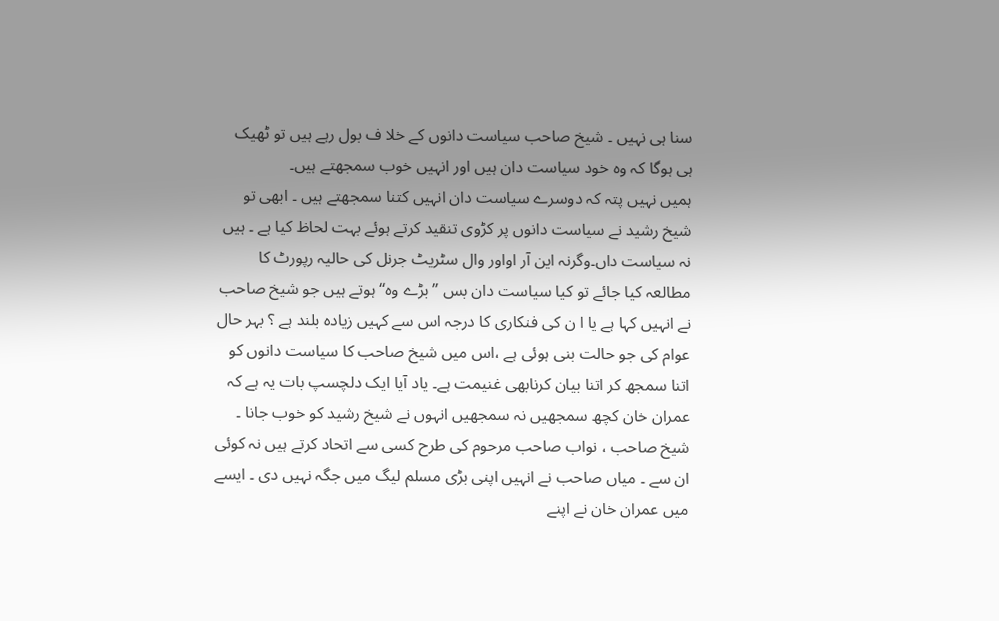سنا ہی نہیں ۔ شیخ صاحب سیاست دانوں کے خلا ف بول رہے ہیں تو ٹھیک ہی ہوگا کہ وہ خود سیاست دان ہیں اور انہیں خوب سمجھتے ہیں۔
ہمیں نہیں پتہ کہ دوسرے سیاست دان انہیں کتنا سمجھتے ہیں ۔ ابھی تو شیخ رشید نے سیاست دانوں پر کڑوی تنقید کرتے ہوئے بہت لحاظ کیا ہے ۔ ہیں نہ سیاست داں۔وگرنہ این آر اواور وال سٹریٹ جرنل کی حالیہ رپورٹ کا مطالعہ کیا جائے تو کیا سیاست دان بس ’’بڑے وہ‘‘ہوتے ہیں جو شیخ صاحب نے انہیں کہا ہے یا ا ن کی فنکاری کا درجہ اس سے کہیں زیادہ بلند ہے ؟ بہر حال عوام کی جو حالت بنی ہوئی ہے ،اس میں شیخ صاحب کا سیاست دانوں کو اتنا سمجھ کر اتنا بیان کرنابھی غنیمت ہے۔ یاد آیا ایک دلچسپ بات یہ ہے کہ عمران خان کچھ سمجھیں نہ سمجھیں انہوں نے شیخ رشید کو خوب جانا ۔ شیخ صاحب ، نواب صاحب مرحوم کی طرح کسی سے اتحاد کرتے ہیں نہ کوئی ان سے ۔ میاں صاحب نے انہیں اپنی بڑی مسلم لیگ میں جگہ نہیں دی ۔ ایسے میں عمران خان نے اپنے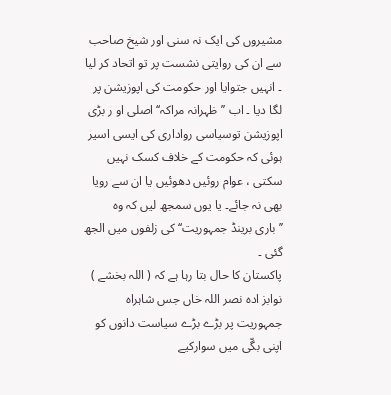مشیروں کی ایک نہ سنی اور شیخ صاحب سے ان کی روایتی نشست پر تو اتحاد کر لیا ۔ انہیں جتوایا اور حکومت کی اپوزیشن پر لگا دیا ۔ اب ’’ظہرانہ مراکہ‘‘ اصلی او ر بڑی اپوزیشن توسیاسی رواداری کی ایسی اسیر ہوئی کہ حکومت کے خلاف کسک نہیں سکتی ، عوام روئیں دھوئیں یا ان سے رویا بھی نہ جائے۔ یا یوں سمجھ لیں کہ وہ ’’باری برینڈ جمہوریت‘‘ کی زلفوں میں الجھ گئی ۔
پاکستان کا حال بتا رہا ہے کہ ( اللہ بخشے ) نوابز ادہ نصر اللہ خاں جس شاہراہ جمہوریت پر بڑے بڑے سیاست دانوں کو اپنی بگّی میں سوارکیے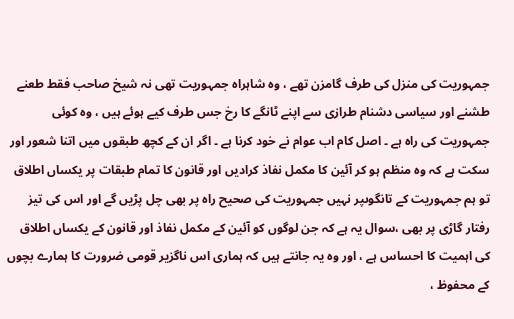جمہوریت کی منزل کی طرف گامزن تھے ، وہ شاہراہ جمہوریت تھی نہ شیخ صاحب فقط طعنے طشنے اور سیاسی دشنام طرازی سے اپنے ٹانگے کا رخ جس طرف کیے ہوئے ہیں ، وہ کوئی جمہوریت کی راہ ہے ۔ اصل کام اب عوام نے خود کرنا ہے ۔ اگر ان کے کچھ طبقوں میں اتنا شعور اور سکت ہے کہ وہ منظم ہو کر آئین کا مکمل نفاذ کرادیں اور قانون کا تمام طبقات پر یکساں اطلاق تو ہم جمہوریت کے تانگوںپر نہیں جمہوریت کی صحیح راہ پر بھی چل پڑیں گے اور اس کی تیز رفتار گاڑی پر بھی ،سوال یہ ہے کہ جن لوگوں کو آئین کے مکمل نفاذ اور قانون کے یکساں اطلاق کی اہمیت کا احساس ہے ، اور وہ یہ جانتے ہیں کہ ہماری اس ناگزیر قومی ضرورت کا ہمارے بچوں کے محفوظ ،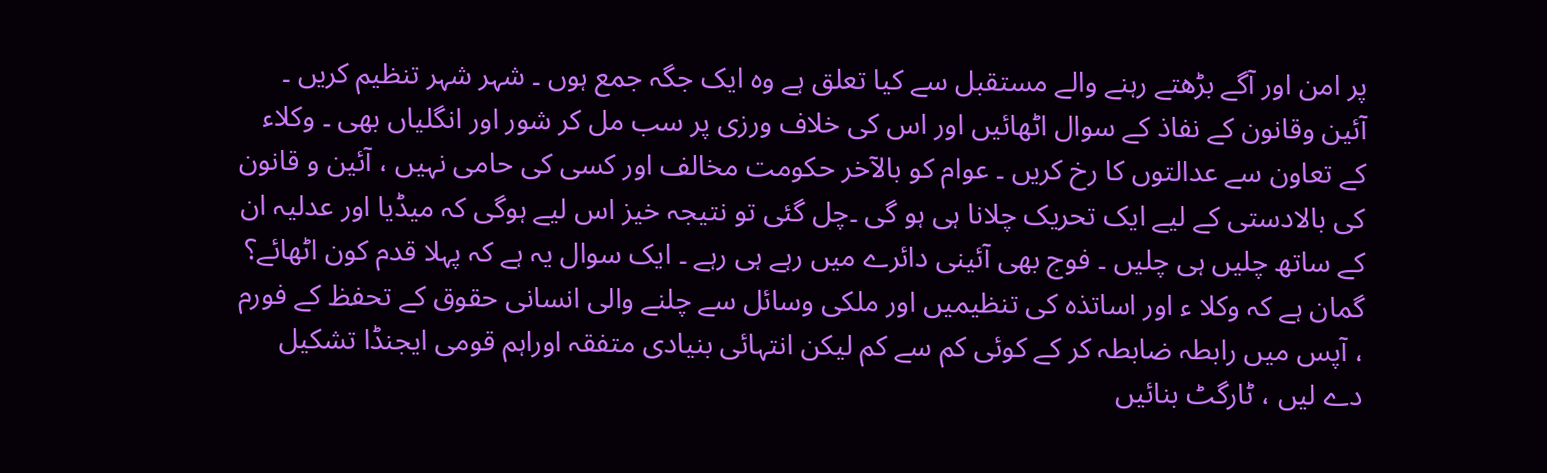پر امن اور آگے بڑھتے رہنے والے مستقبل سے کیا تعلق ہے وہ ایک جگہ جمع ہوں ۔ شہر شہر تنظیم کریں ۔ آئین وقانون کے نفاذ کے سوال اٹھائیں اور اس کی خلاف ورزی پر سب مل کر شور اور انگلیاں بھی ۔ وکلاء کے تعاون سے عدالتوں کا رخ کریں ۔ عوام کو بالآخر حکومت مخالف اور کسی کی حامی نہیں ، آئین و قانون کی بالادستی کے لیے ایک تحریک چلانا ہی ہو گی ۔چل گئی تو نتیجہ خیز اس لیے ہوگی کہ میڈیا اور عدلیہ ان کے ساتھ چلیں ہی چلیں ۔ فوج بھی آئینی دائرے میں رہے ہی رہے ۔ ایک سوال یہ ہے کہ پہلا قدم کون اٹھائے؟ گمان ہے کہ وکلا ء اور اساتذہ کی تنظیمیں اور ملکی وسائل سے چلنے والی انسانی حقوق کے تحفظ کے فورم ، آپس میں رابطہ ضابطہ کر کے کوئی کم سے کم لیکن انتہائی بنیادی متفقہ اوراہم قومی ایجنڈا تشکیل دے لیں ، ٹارگٹ بنائیں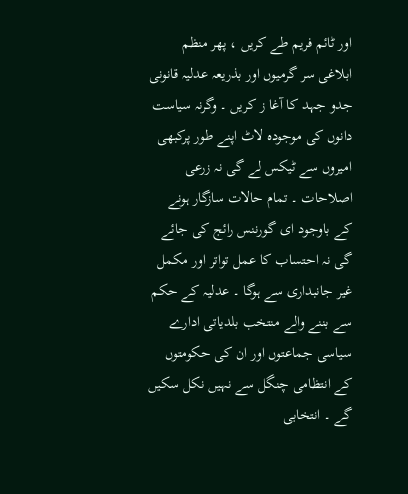اور ٹائم فریم طے کریں ، پھر منظم ابلاغی سر گرمیوں اور بذریعہ عدلیہ قانونی جدو جہد کا آغا ز کریں ۔ وگرنہ سیاست دانوں کی موجودہ لاٹ اپنے طور پرکبھی امیروں سے ٹیکس لے گی نہ زرعی اصلاحات ۔ تمام حالات سازگار ہونے کے باوجود ای گورننس رائج کی جائے گی نہ احتساب کا عمل تواتر اور مکمل غیر جانبداری سے ہوگا ۔ عدلیہ کے حکم سے بننے والے منتخب بلدیاتی ادارے سیاسی جماعتوں اور ان کی حکومتوں کے انتظامی چنگل سے نہیں نکل سکیں گے ۔ انتخابی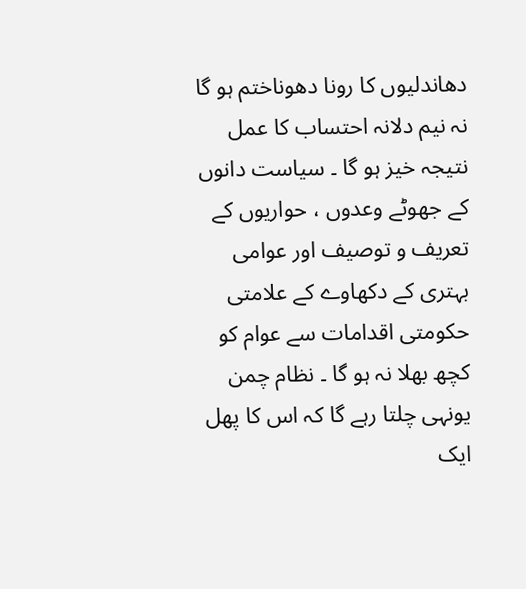دھاندلیوں کا رونا دھوناختم ہو گا نہ نیم دلانہ احتساب کا عمل نتیجہ خیز ہو گا ۔ سیاست دانوں کے جھوٹے وعدوں ، حواریوں کے تعریف و توصیف اور عوامی بہتری کے دکھاوے کے علامتی حکومتی اقدامات سے عوام کو کچھ بھلا نہ ہو گا ۔ نظام چمن یونہی چلتا رہے گا کہ اس کا پھل ایک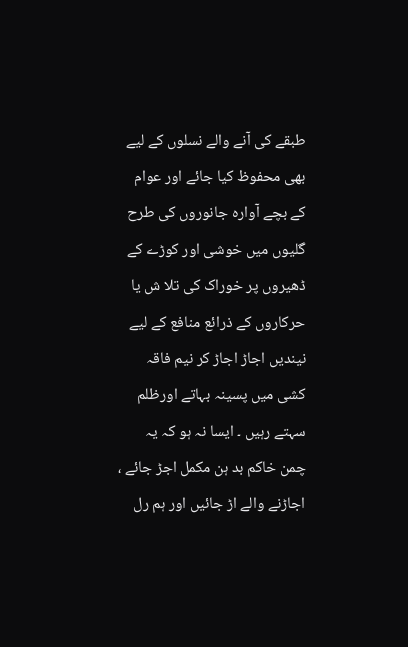طبقے کی آنے والے نسلوں کے لیے بھی محفوظ کیا جائے اور عوام کے بچے آوارہ جانوروں کی طرح گلیوں میں خوشی اور کوڑے کے ڈھیروں پر خوراک کی تلا ش یا حرکاروں کے ذرائع منافع کے لیے نیندیں اجاڑ اجاڑ کر نیم فاقہ کشی میں پسینہ بہاتے اورظلم سہتے رہیں ۔ ایسا نہ ہو کہ یہ چمن خاکم بد ہن مکمل اجڑ جائے ، اجاڑنے والے اڑ جائیں اور ہم رل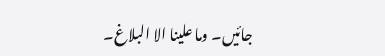جائیں۔ وما علینا الا البلاغ۔